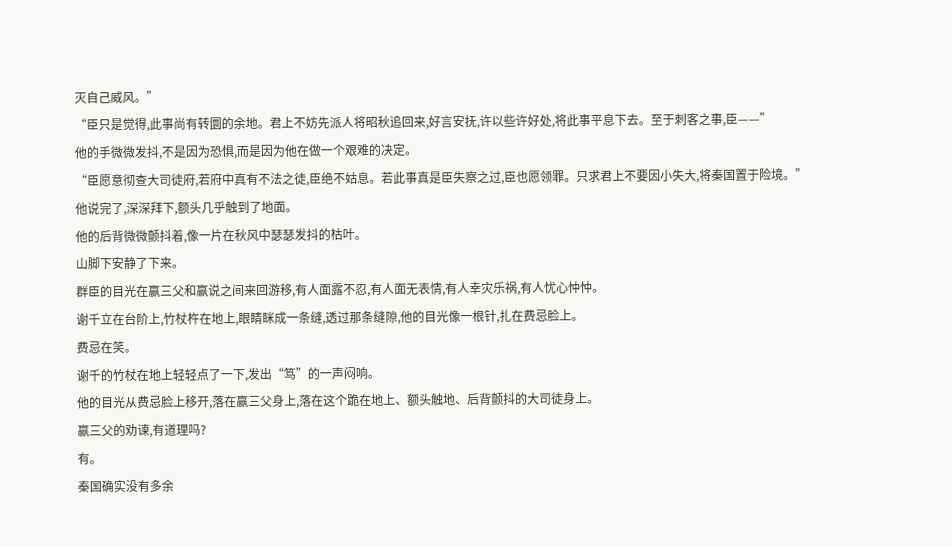灭自己威风。”
“臣只是觉得,此事尚有转圜的余地。君上不妨先派人将昭秋追回来,好言安抚,许以些许好处,将此事平息下去。至于刺客之事,臣——”
他的手微微发抖,不是因为恐惧,而是因为他在做一个艰难的决定。
“臣愿意彻查大司徒府,若府中真有不法之徒,臣绝不姑息。若此事真是臣失察之过,臣也愿领罪。只求君上不要因小失大,将秦国置于险境。”
他说完了,深深拜下,额头几乎触到了地面。
他的后背微微颤抖着,像一片在秋风中瑟瑟发抖的枯叶。
山脚下安静了下来。
群臣的目光在赢三父和赢说之间来回游移,有人面露不忍,有人面无表情,有人幸灾乐祸,有人忧心忡忡。
谢千立在台阶上,竹杖杵在地上,眼睛眯成一条缝,透过那条缝隙,他的目光像一根针,扎在费忌脸上。
费忌在笑。
谢千的竹杖在地上轻轻点了一下,发出“笃”的一声闷响。
他的目光从费忌脸上移开,落在赢三父身上,落在这个跪在地上、额头触地、后背颤抖的大司徒身上。
赢三父的劝谏,有道理吗?
有。
秦国确实没有多余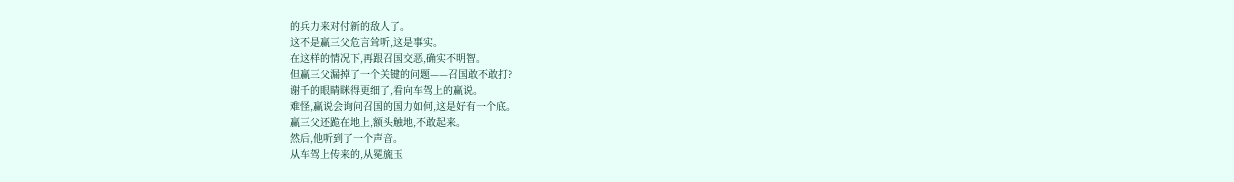的兵力来对付新的敌人了。
这不是赢三父危言耸听,这是事实。
在这样的情况下,再跟召国交恶,确实不明智。
但赢三父漏掉了一个关键的问题——召国敢不敢打?
谢千的眼睛眯得更细了,看向车驾上的赢说。
难怪,赢说会询问召国的国力如何,这是好有一个底。
赢三父还跪在地上,额头触地,不敢起来。
然后,他听到了一个声音。
从车驾上传来的,从冕旒玉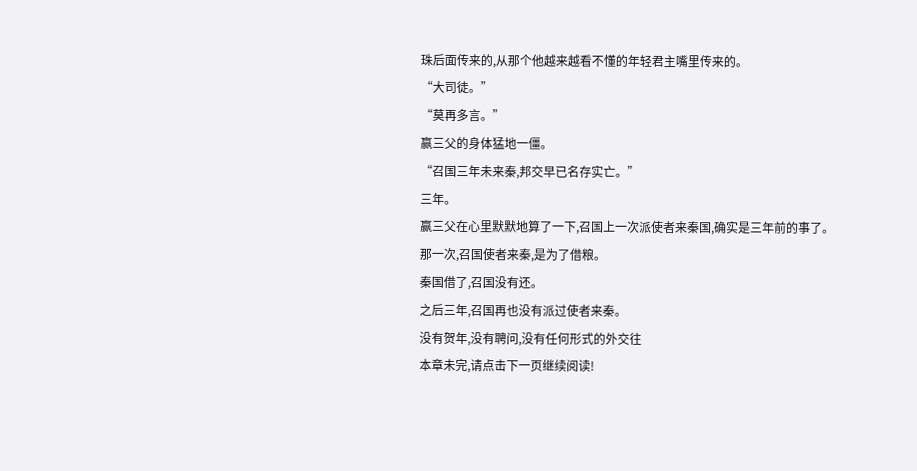珠后面传来的,从那个他越来越看不懂的年轻君主嘴里传来的。
“大司徒。”
“莫再多言。”
赢三父的身体猛地一僵。
“召国三年未来秦,邦交早已名存实亡。”
三年。
赢三父在心里默默地算了一下,召国上一次派使者来秦国,确实是三年前的事了。
那一次,召国使者来秦,是为了借粮。
秦国借了,召国没有还。
之后三年,召国再也没有派过使者来秦。
没有贺年,没有聘问,没有任何形式的外交往
本章未完,请点击下一页继续阅读!